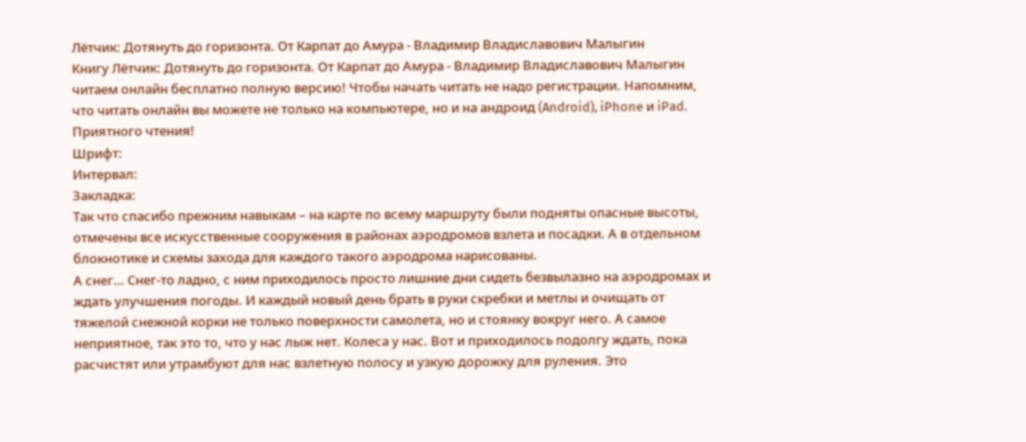Лётчик: Дотянуть до горизонта. От Карпат до Амура - Владимир Владиславович Малыгин
Книгу Лётчик: Дотянуть до горизонта. От Карпат до Амура - Владимир Владиславович Малыгин читаем онлайн бесплатно полную версию! Чтобы начать читать не надо регистрации. Напомним, что читать онлайн вы можете не только на компьютере, но и на андроид (Android), iPhone и iPad. Приятного чтения!
Шрифт:
Интервал:
Закладка:
Так что спасибо прежним навыкам – на карте по всему маршруту были подняты опасные высоты, отмечены все искусственные сооружения в районах аэродромов взлета и посадки. А в отдельном блокнотике и схемы захода для каждого такого аэродрома нарисованы.
А снег… Снег-то ладно, с ним приходилось просто лишние дни сидеть безвылазно на аэродромах и ждать улучшения погоды. И каждый новый день брать в руки скребки и метлы и очищать от тяжелой снежной корки не только поверхности самолета, но и стоянку вокруг него. А самое неприятное, так это то, что у нас лыж нет. Колеса у нас. Вот и приходилось подолгу ждать, пока расчистят или утрамбуют для нас взлетную полосу и узкую дорожку для руления. Это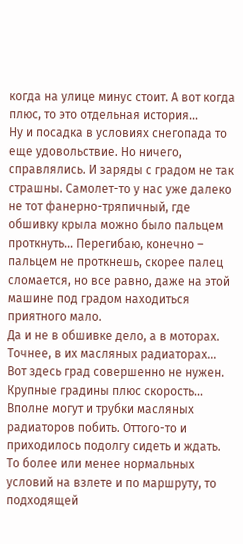когда на улице минус стоит. А вот когда плюс, то это отдельная история…
Ну и посадка в условиях снегопада то еще удовольствие. Но ничего, справлялись. И заряды с градом не так страшны. Самолет-то у нас уже далеко не тот фанерно-тряпичный, где обшивку крыла можно было пальцем проткнуть… Перегибаю, конечно – пальцем не проткнешь, скорее палец сломается, но все равно, даже на этой машине под градом находиться приятного мало.
Да и не в обшивке дело, а в моторах. Точнее, в их масляных радиаторах… Вот здесь град совершенно не нужен. Крупные градины плюс скорость… Вполне могут и трубки масляных радиаторов побить. Оттого-то и приходилось подолгу сидеть и ждать. То более или менее нормальных условий на взлете и по маршруту, то подходящей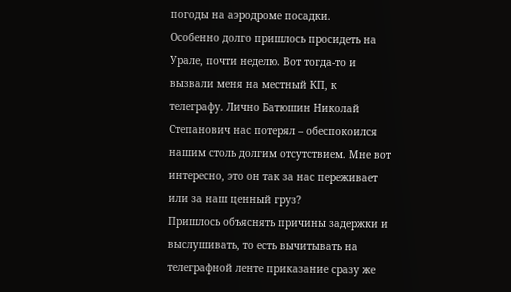погоды на аэродроме посадки.
Особенно долго пришлось просидеть на Урале, почти неделю. Вот тогда-то и вызвали меня на местный КП, к телеграфу. Лично Батюшин Николай Степанович нас потерял – обеспокоился нашим столь долгим отсутствием. Мне вот интересно, это он так за нас переживает или за наш ценный груз?
Пришлось объяснять причины задержки и выслушивать, то есть вычитывать на телеграфной ленте приказание сразу же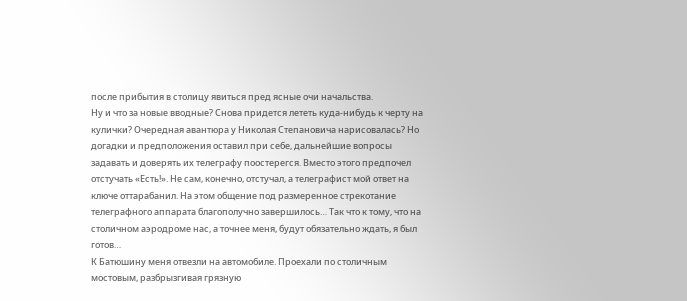после прибытия в столицу явиться пред ясные очи начальства.
Ну и что за новые вводные? Снова придется лететь куда-нибудь к черту на кулички? Очередная авантюра у Николая Степановича нарисовалась? Но догадки и предположения оставил при себе, дальнейшие вопросы задавать и доверять их телеграфу поостерегся. Вместо этого предпочел отстучать «Есть!». Не сам, конечно, отстучал, а телеграфист мой ответ на ключе оттарабанил. На этом общение под размеренное стрекотание телеграфного аппарата благополучно завершилось… Так что к тому, что на столичном аэродроме нас, а точнее меня, будут обязательно ждать, я был готов…
К Батюшину меня отвезли на автомобиле. Проехали по столичным мостовым, разбрызгивая грязную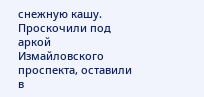снежную кашу. Проскочили под аркой Измайловского проспекта, оставили в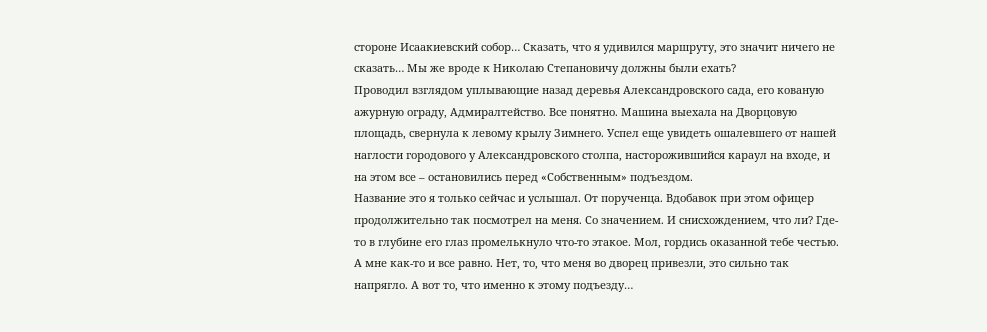стороне Исаакиевский собор… Сказать, что я удивился маршруту, это значит ничего не сказать… Мы же вроде к Николаю Степановичу должны были ехать?
Проводил взглядом уплывающие назад деревья Александровского сада, его кованую ажурную ограду, Адмиралтейство. Все понятно. Машина выехала на Дворцовую площадь, свернула к левому крылу Зимнего. Успел еще увидеть ошалевшего от нашей наглости городового у Александровского столпа, насторожившийся караул на входе, и на этом все – остановились перед «Собственным» подъездом.
Название это я только сейчас и услышал. От порученца. Вдобавок при этом офицер продолжительно так посмотрел на меня. Со значением. И снисхождением, что ли? Где-то в глубине его глаз промелькнуло что-то этакое. Мол, гордись оказанной тебе честью. А мне как-то и все равно. Нет, то, что меня во дворец привезли, это сильно так напрягло. А вот то, что именно к этому подъезду…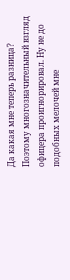Да какая мне теперь разница? Поэтому многозначительный взгляд офицера проигнорировал. Ну не до подобных мелочей мне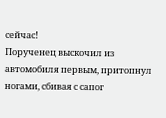сейчас!
Порученец выскочил из автомобиля первым, притопнул ногами, сбивая с сапог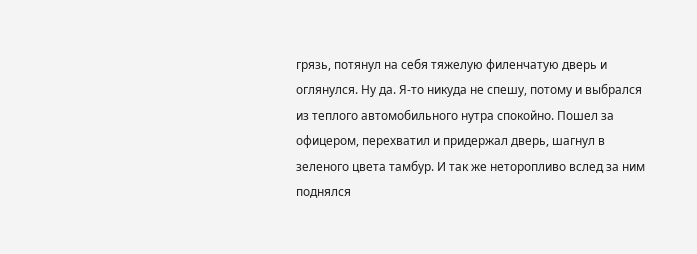грязь, потянул на себя тяжелую филенчатую дверь и оглянулся. Ну да. Я-то никуда не спешу, потому и выбрался из теплого автомобильного нутра спокойно. Пошел за офицером, перехватил и придержал дверь, шагнул в зеленого цвета тамбур. И так же неторопливо вслед за ним поднялся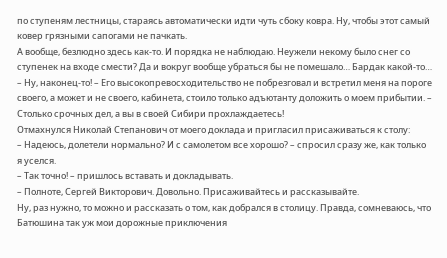по ступеням лестницы, стараясь автоматически идти чуть сбоку ковра. Ну, чтобы этот самый ковер грязными сапогами не пачкать.
А вообще, безлюдно здесь как-то. И порядка не наблюдаю. Неужели некому было снег со ступенек на входе смести? Да и вокруг вообще убраться бы не помешало… Бардак какой-то…
– Ну, наконец-то! – Его высокопревосходительство не побрезговал и встретил меня на пороге своего, а может и не своего, кабинета, стоило только адъютанту доложить о моем прибытии. – Столько срочных дел, а вы в своей Сибири прохлаждаетесь!
Отмахнулся Николай Степанович от моего доклада и пригласил присаживаться к столу:
– Надеюсь, долетели нормально? И с самолетом все хорошо? – спросил сразу же, как только я уселся.
– Так точно! – пришлось вставать и докладывать.
– Полноте, Сергей Викторович. Довольно. Присаживайтесь и рассказывайте.
Ну, раз нужно, то можно и рассказать о том, как добрался в столицу. Правда, сомневаюсь, что Батюшина так уж мои дорожные приключения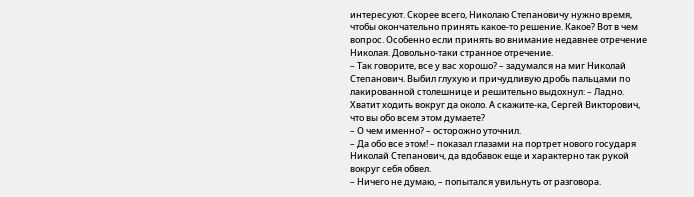интересуют. Скорее всего, Николаю Степановичу нужно время, чтобы окончательно принять какое-то решение. Какое? Вот в чем вопрос. Особенно если принять во внимание недавнее отречение Николая. Довольно-таки странное отречение.
– Так говорите, все у вас хорошо? – задумался на миг Николай Степанович. Выбил глухую и причудливую дробь пальцами по лакированной столешнице и решительно выдохнул: – Ладно. Хватит ходить вокруг да около. А скажите-ка, Сергей Викторович, что вы обо всем этом думаете?
– О чем именно? – осторожно уточнил.
– Да обо все этом! – показал глазами на портрет нового государя Николай Степанович, да вдобавок еще и характерно так рукой вокруг себя обвел.
– Ничего не думаю, – попытался увильнуть от разговора.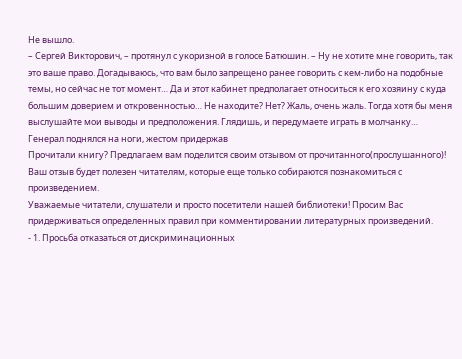Не вышло.
– Сергей Викторович, – протянул с укоризной в голосе Батюшин. – Ну не хотите мне говорить, так это ваше право. Догадываюсь, что вам было запрещено ранее говорить с кем-либо на подобные темы, но сейчас не тот момент… Да и этот кабинет предполагает относиться к его хозяину с куда большим доверием и откровенностью… Не находите? Нет? Жаль, очень жаль. Тогда хотя бы меня выслушайте мои выводы и предположения. Глядишь, и передумаете играть в молчанку…
Генерал поднялся на ноги, жестом придержав
Прочитали книгу? Предлагаем вам поделится своим отзывом от прочитанного(прослушанного)! Ваш отзыв будет полезен читателям, которые еще только собираются познакомиться с произведением.
Уважаемые читатели, слушатели и просто посетители нашей библиотеки! Просим Вас придерживаться определенных правил при комментировании литературных произведений.
- 1. Просьба отказаться от дискриминационных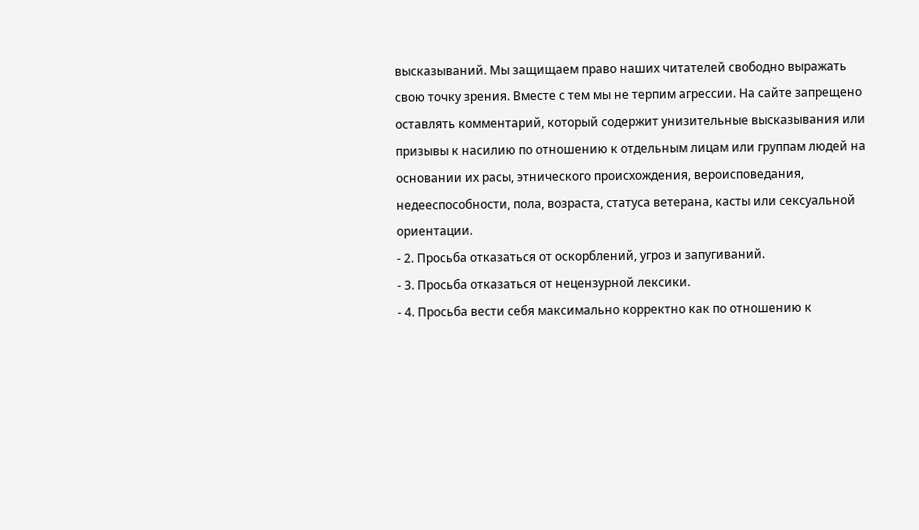высказываний. Мы защищаем право наших читателей свободно выражать свою точку зрения. Вместе с тем мы не терпим агрессии. На сайте запрещено оставлять комментарий, который содержит унизительные высказывания или призывы к насилию по отношению к отдельным лицам или группам людей на основании их расы, этнического происхождения, вероисповедания, недееспособности, пола, возраста, статуса ветерана, касты или сексуальной ориентации.
- 2. Просьба отказаться от оскорблений, угроз и запугиваний.
- 3. Просьба отказаться от нецензурной лексики.
- 4. Просьба вести себя максимально корректно как по отношению к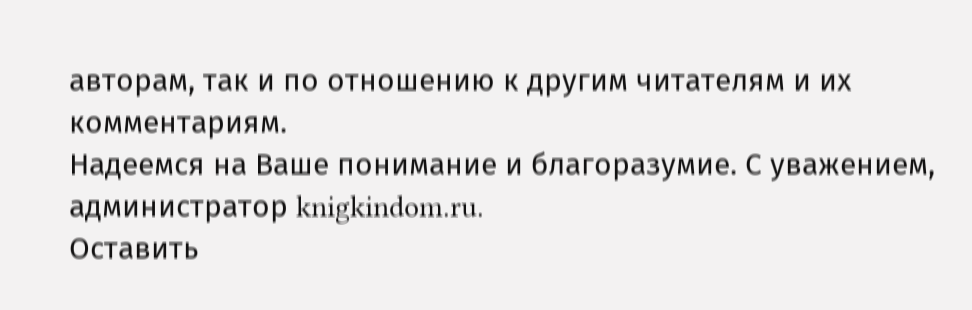авторам, так и по отношению к другим читателям и их комментариям.
Надеемся на Ваше понимание и благоразумие. С уважением, администратор knigkindom.ru.
Оставить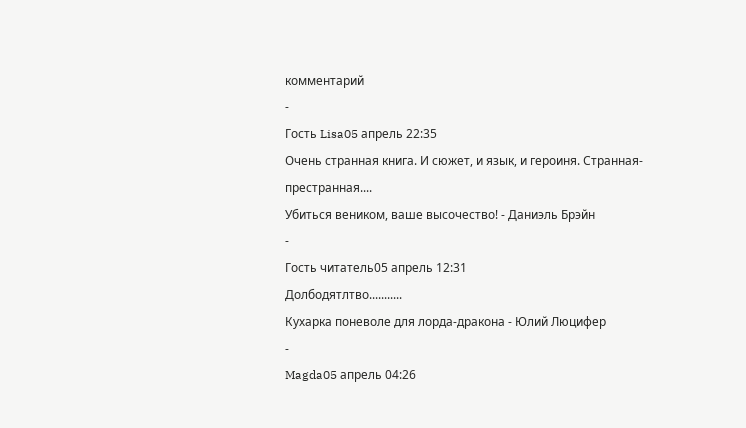комментарий
-
Гость Lisa05 апрель 22:35
Очень странная книга. И сюжет, и язык, и героиня. Странная- престранная....
Убиться веником, ваше высочество! - Даниэль Брэйн
-
Гость читатель05 апрель 12:31
Долбодятлтво...........
Кухарка поневоле для лорда-дракона - Юлий Люцифер
-
Magda05 апрель 04:26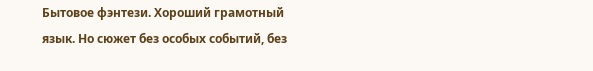Бытовое фэнтези. Хороший грамотный язык. Но сюжет без особых событий, без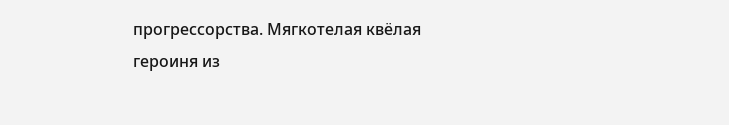прогрессорства. Мягкотелая квёлая героиня из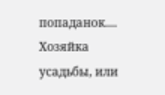попаданок....
Хозяйка усадьбы, или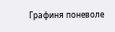Графиня поневоле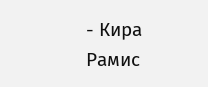- Кира Рамис